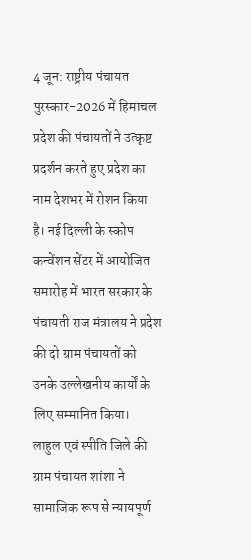4 जून: राष्ट्रीय पंचायत पुरस्कार-2026 में हिमाचल प्रदेश की पंचायतों ने उत्कृष्ट प्रदर्शन करते हुए प्रदेश का नाम देशभर में रोशन किया है। नई दिल्ली के स्कोप कन्वेंशन सेंटर में आयोजित समारोह में भारत सरकार के पंचायती राज मंत्रालय ने प्रदेश की दो ग्राम पंचायतों को उनके उल्लेखनीय कार्यों के लिए सम्मानित किया।
लाहुल एवं स्पीति जिले की ग्राम पंचायत शांशा ने सामाजिक रूप से न्यायपूर्ण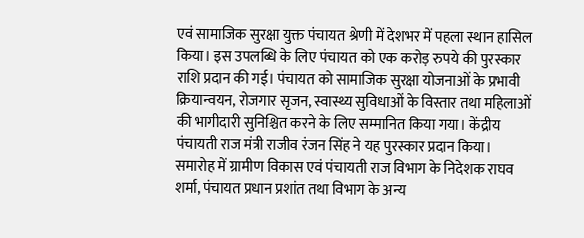एवं सामाजिक सुरक्षा युक्त पंचायत श्रेणी में देशभर में पहला स्थान हासिल किया। इस उपलब्धि के लिए पंचायत को एक करोड़ रुपये की पुरस्कार राशि प्रदान की गई। पंचायत को सामाजिक सुरक्षा योजनाओं के प्रभावी क्रियान्वयन, रोजगार सृजन, स्वास्थ्य सुविधाओं के विस्तार तथा महिलाओं की भागीदारी सुनिश्चित करने के लिए सम्मानित किया गया। केंद्रीय पंचायती राज मंत्री राजीव रंजन सिंह ने यह पुरस्कार प्रदान किया। समारोह में ग्रामीण विकास एवं पंचायती राज विभाग के निदेशक राघव शर्मा, पंचायत प्रधान प्रशांत तथा विभाग के अन्य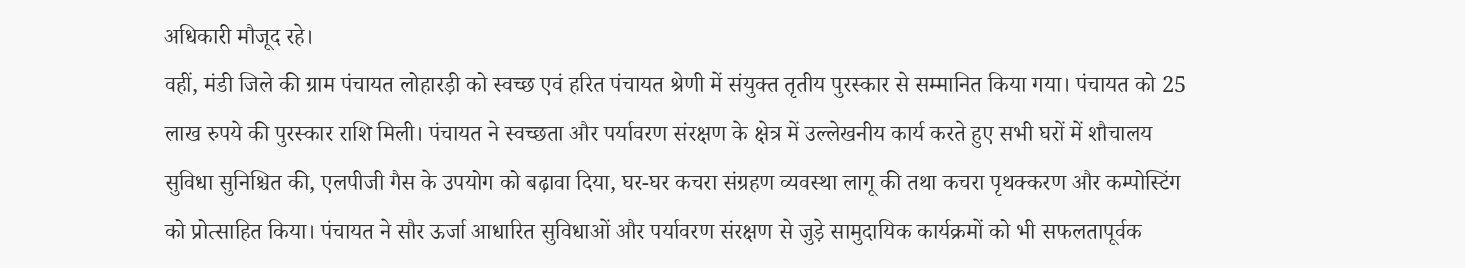अधिकारी मौजूद रहे।
वहीं, मंडी जिले की ग्राम पंचायत लोहारड़ी को स्वच्छ एवं हरित पंचायत श्रेणी में संयुक्त तृतीय पुरस्कार से सम्मानित किया गया। पंचायत को 25 लाख रुपये की पुरस्कार राशि मिली। पंचायत ने स्वच्छता और पर्यावरण संरक्षण के क्षेत्र में उल्लेखनीय कार्य करते हुए सभी घरों में शौचालय सुविधा सुनिश्चित की, एलपीजी गैस के उपयोग को बढ़ावा दिया, घर-घर कचरा संग्रहण व्यवस्था लागू की तथा कचरा पृथक्करण और कम्पोस्टिंग को प्रोत्साहित किया। पंचायत ने सौर ऊर्जा आधारित सुविधाओं और पर्यावरण संरक्षण से जुड़े सामुदायिक कार्यक्रमों को भी सफलतापूर्वक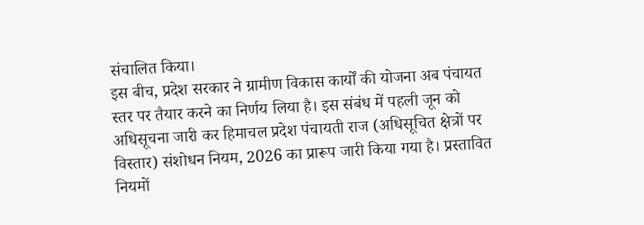संचालित किया।
इस बीच, प्रदेश सरकार ने ग्रामीण विकास कार्यों की योजना अब पंचायत स्तर पर तैयार करने का निर्णय लिया है। इस संबंध में पहली जून को अधिसूचना जारी कर हिमाचल प्रदेश पंचायती राज (अधिसूचित क्षेत्रों पर विस्तार) संशोधन नियम, 2026 का प्रारूप जारी किया गया है। प्रस्तावित नियमों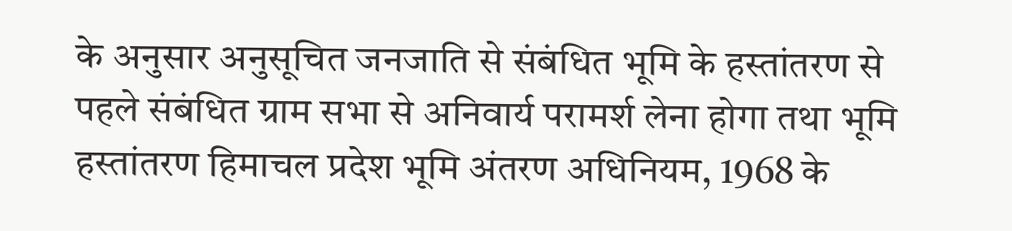के अनुसार अनुसूचित जनजाति से संबंधित भूमि के हस्तांतरण से पहले संबंधित ग्राम सभा से अनिवार्य परामर्श लेना होगा तथा भूमि हस्तांतरण हिमाचल प्रदेश भूमि अंतरण अधिनियम, 1968 के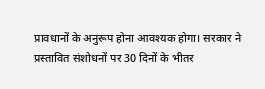प्रावधानों के अनुरूप होना आवश्यक होगा। सरकार ने प्रस्तावित संशोधनों पर 30 दिनों के भीतर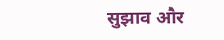सुझाव और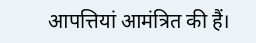आपत्तियां आमंत्रित की हैं।